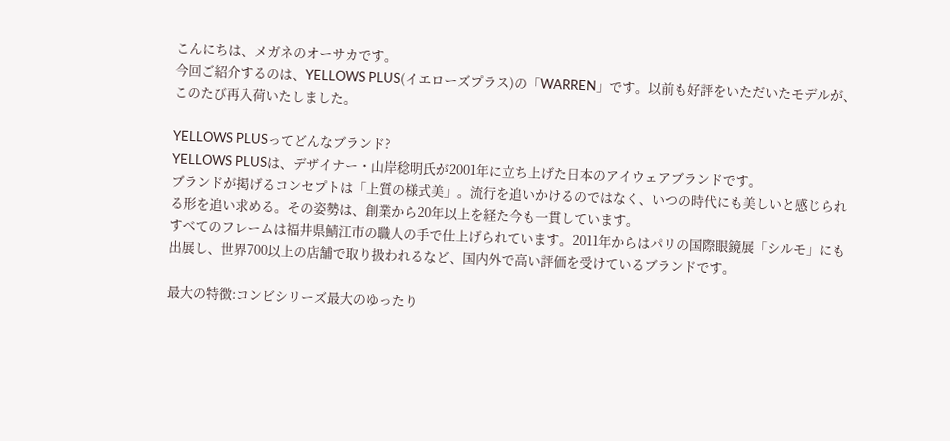こんにちは、メガネのオーサカです。
今回ご紹介するのは、YELLOWS PLUS(イエローズプラス)の「WARREN」です。以前も好評をいただいたモデルが、このたび再入荷いたしました。

YELLOWS PLUSってどんなブランド?
YELLOWS PLUSは、デザイナー・山岸稔明氏が2001年に立ち上げた日本のアイウェアブランドです。
ブランドが掲げるコンセプトは「上質の様式美」。流行を追いかけるのではなく、いつの時代にも美しいと感じられる形を追い求める。その姿勢は、創業から20年以上を経た今も一貫しています。
すべてのフレームは福井県鯖江市の職人の手で仕上げられています。2011年からはパリの国際眼鏡展「シルモ」にも出展し、世界700以上の店舗で取り扱われるなど、国内外で高い評価を受けているブランドです。

最大の特徴:コンビシリーズ最大のゆったり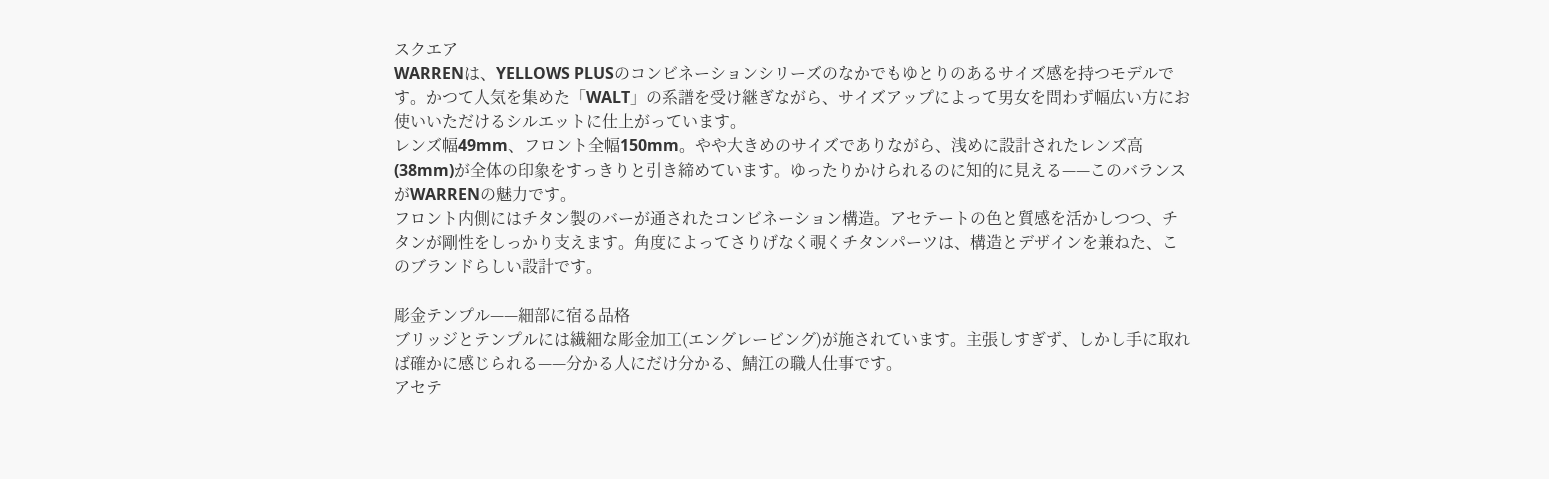スクエア
WARRENは、YELLOWS PLUSのコンビネーションシリーズのなかでもゆとりのあるサイズ感を持つモデルです。かつて人気を集めた「WALT」の系譜を受け継ぎながら、サイズアップによって男女を問わず幅広い方にお使いいただけるシルエットに仕上がっています。
レンズ幅49mm、フロント全幅150mm。やや大きめのサイズでありながら、浅めに設計されたレンズ高(38mm)が全体の印象をすっきりと引き締めています。ゆったりかけられるのに知的に見える——このバランスがWARRENの魅力です。
フロント内側にはチタン製のバーが通されたコンビネーション構造。アセテートの色と質感を活かしつつ、チタンが剛性をしっかり支えます。角度によってさりげなく覗くチタンパーツは、構造とデザインを兼ねた、このブランドらしい設計です。

彫金テンプル——細部に宿る品格
ブリッジとテンプルには繊細な彫金加工(エングレービング)が施されています。主張しすぎず、しかし手に取れば確かに感じられる——分かる人にだけ分かる、鯖江の職人仕事です。
アセテ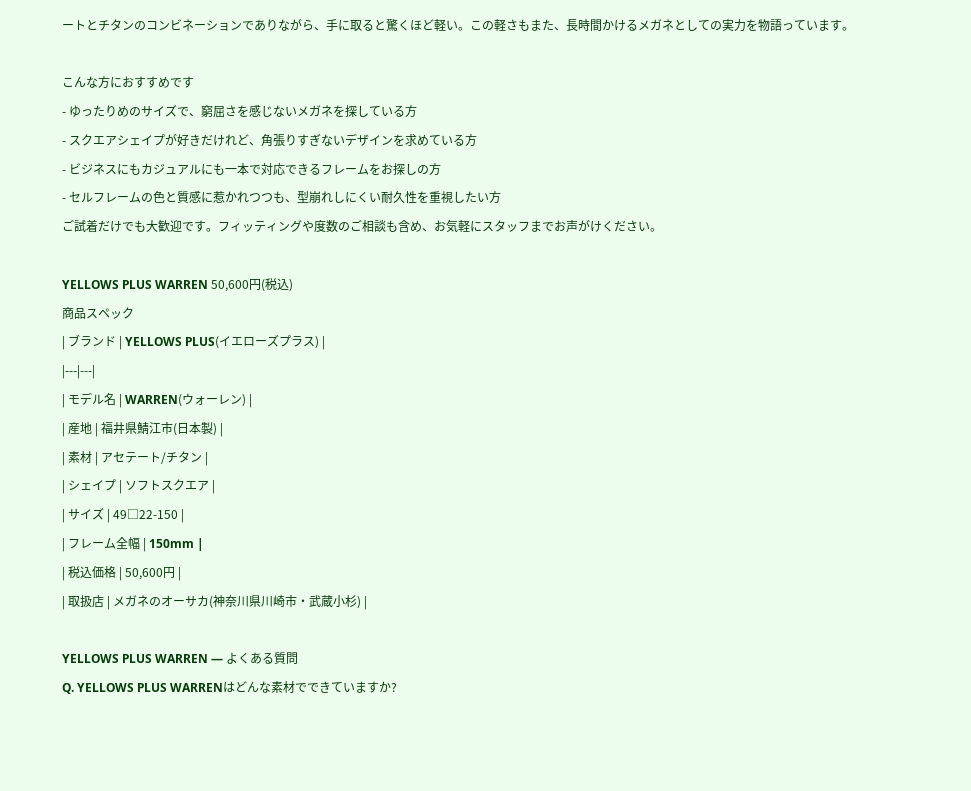ートとチタンのコンビネーションでありながら、手に取ると驚くほど軽い。この軽さもまた、長時間かけるメガネとしての実力を物語っています。

こんな方におすすめです
- ゆったりめのサイズで、窮屈さを感じないメガネを探している方
- スクエアシェイプが好きだけれど、角張りすぎないデザインを求めている方
- ビジネスにもカジュアルにも一本で対応できるフレームをお探しの方
- セルフレームの色と質感に惹かれつつも、型崩れしにくい耐久性を重視したい方
ご試着だけでも大歓迎です。フィッティングや度数のご相談も含め、お気軽にスタッフまでお声がけください。

YELLOWS PLUS WARREN 50,600円(税込)
商品スペック
| ブランド | YELLOWS PLUS(イエローズプラス) |
|---|---|
| モデル名 | WARREN(ウォーレン) |
| 産地 | 福井県鯖江市(日本製) |
| 素材 | アセテート/チタン |
| シェイプ | ソフトスクエア |
| サイズ | 49□22-150 |
| フレーム全幅 | 150mm |
| 税込価格 | 50,600円 |
| 取扱店 | メガネのオーサカ(神奈川県川崎市・武蔵小杉) |

YELLOWS PLUS WARREN — よくある質問
Q. YELLOWS PLUS WARRENはどんな素材でできていますか?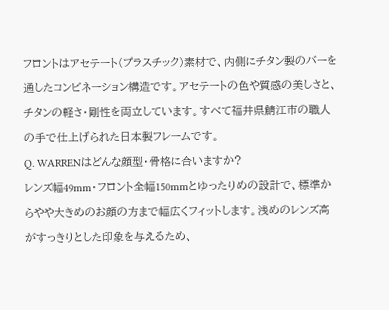フロントはアセテート(プラスチック)素材で、内側にチタン製のバーを通したコンビネーション構造です。アセテートの色や質感の美しさと、チタンの軽さ・剛性を両立しています。すべて福井県鯖江市の職人の手で仕上げられた日本製フレームです。
Q. WARRENはどんな顔型・骨格に合いますか?
レンズ幅49mm・フロント全幅150mmとゆったりめの設計で、標準からやや大きめのお顔の方まで幅広くフィットします。浅めのレンズ高がすっきりとした印象を与えるため、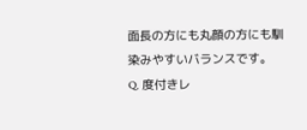面長の方にも丸顔の方にも馴染みやすいバランスです。
Q. 度付きレ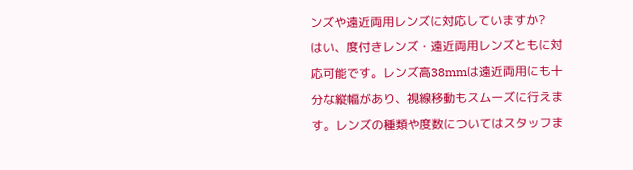ンズや遠近両用レンズに対応していますか?
はい、度付きレンズ・遠近両用レンズともに対応可能です。レンズ高38mmは遠近両用にも十分な縦幅があり、視線移動もスムーズに行えます。レンズの種類や度数についてはスタッフま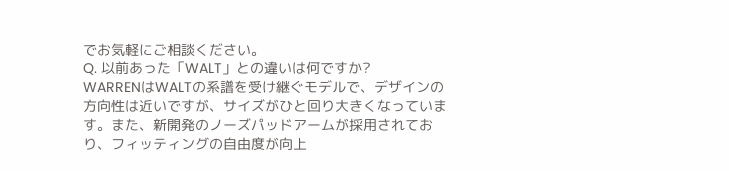でお気軽にご相談ください。
Q. 以前あった「WALT」との違いは何ですか?
WARRENはWALTの系譜を受け継ぐモデルで、デザインの方向性は近いですが、サイズがひと回り大きくなっています。また、新開発のノーズパッドアームが採用されており、フィッティングの自由度が向上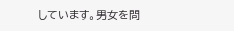しています。男女を問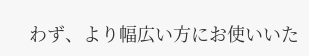わず、より幅広い方にお使いいた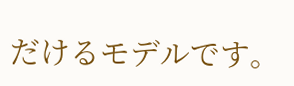だけるモデルです。